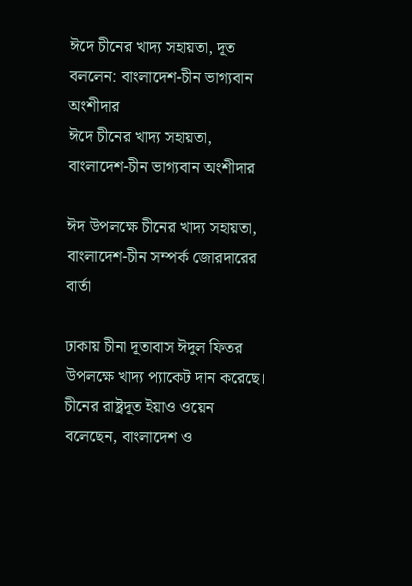ঈদে চীনের খাদ্য সহায়তা, দূত বললেন: বাংলাদেশ-চীন ভাগ্যবান অংশীদার
ঈদে চীনের খাদ্য সহায়তা, বাংলাদেশ-চীন ভাগ্যবান অংশীদার

ঈদ উপলক্ষে চীনের খাদ্য সহায়তা, বাংলাদেশ-চীন সম্পর্ক জোরদারের বার্তা

ঢাকায় চীনা দূতাবাস ঈদুল ফিতর উপলক্ষে খাদ্য প্যাকেট দান করেছে। চীনের রাষ্ট্রদূত ইয়াও ওয়েন বলেছেন, বাংলাদেশ ও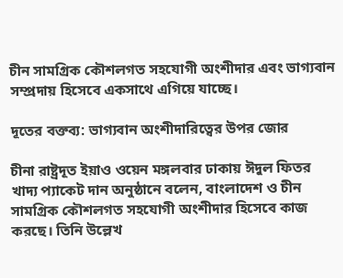চীন সামগ্রিক কৌশলগত সহযোগী অংশীদার এবং ভাগ্যবান সম্প্রদায় হিসেবে একসাথে এগিয়ে যাচ্ছে।

দূতের বক্তব্য: ভাগ্যবান অংশীদারিত্বের উপর জোর

চীনা রাষ্ট্রদূত ইয়াও ওয়েন মঙ্গলবার ঢাকায় ঈদুল ফিতর খাদ্য প্যাকেট দান অনুষ্ঠানে বলেন, বাংলাদেশ ও চীন সামগ্রিক কৌশলগত সহযোগী অংশীদার হিসেবে কাজ করছে। তিনি উল্লেখ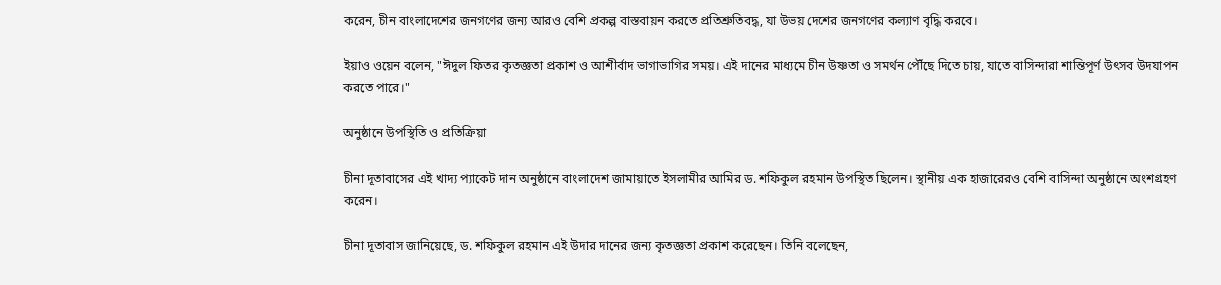করেন, চীন বাংলাদেশের জনগণের জন্য আরও বেশি প্রকল্প বাস্তবায়ন করতে প্রতিশ্রুতিবদ্ধ, যা উভয় দেশের জনগণের কল্যাণ বৃদ্ধি করবে।

ইয়াও ওয়েন বলেন, "ঈদুল ফিতর কৃতজ্ঞতা প্রকাশ ও আশীর্বাদ ভাগাভাগির সময়। এই দানের মাধ্যমে চীন উষ্ণতা ও সমর্থন পৌঁছে দিতে চায়, যাতে বাসিন্দারা শান্তিপূর্ণ উৎসব উদযাপন করতে পারে।"

অনুষ্ঠানে উপস্থিতি ও প্রতিক্রিয়া

চীনা দূতাবাসের এই খাদ্য প্যাকেট দান অনুষ্ঠানে বাংলাদেশ জামায়াতে ইসলামীর আমির ড. শফিকুল রহমান উপস্থিত ছিলেন। স্থানীয় এক হাজারেরও বেশি বাসিন্দা অনুষ্ঠানে অংশগ্রহণ করেন।

চীনা দূতাবাস জানিয়েছে, ড. শফিকুল রহমান এই উদার দানের জন্য কৃতজ্ঞতা প্রকাশ করেছেন। তিনি বলেছেন,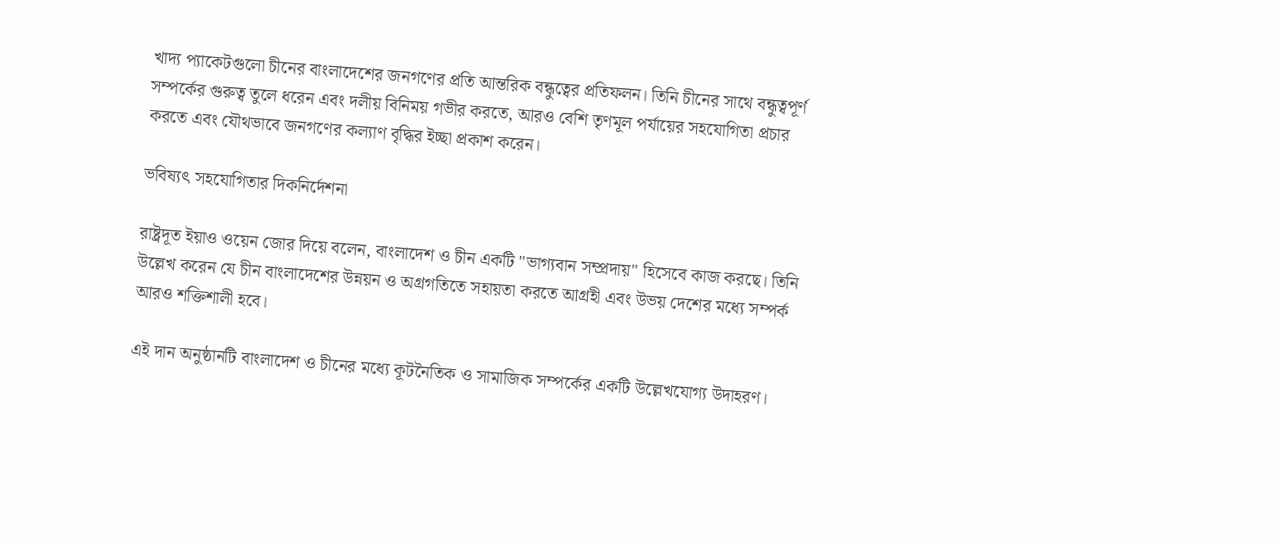খাদ্য প্যাকেটগুলো চীনের বাংলাদেশের জনগণের প্রতি আন্তরিক বন্ধুত্বের প্রতিফলন। তিনি চীনের সাথে বন্ধুত্বপূর্ণ সম্পর্কের গুরুত্ব তুলে ধরেন এবং দলীয় বিনিময় গভীর করতে, আরও বেশি তৃণমূল পর্যায়ের সহযোগিতা প্রচার করতে এবং যৌথভাবে জনগণের কল্যাণ বৃদ্ধির ইচ্ছা প্রকাশ করেন।

ভবিষ্যৎ সহযোগিতার দিকনির্দেশনা

রাষ্ট্রদূত ইয়াও ওয়েন জোর দিয়ে বলেন, বাংলাদেশ ও চীন একটি "ভাগ্যবান সম্প্রদায়" হিসেবে কাজ করছে। তিনি উল্লেখ করেন যে চীন বাংলাদেশের উন্নয়ন ও অগ্রগতিতে সহায়তা করতে আগ্রহী এবং উভয় দেশের মধ্যে সম্পর্ক আরও শক্তিশালী হবে।

এই দান অনুষ্ঠানটি বাংলাদেশ ও চীনের মধ্যে কূটনৈতিক ও সামাজিক সম্পর্কের একটি উল্লেখযোগ্য উদাহরণ।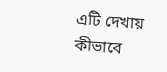এটি দেখায় কীভাবে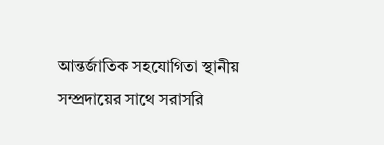আন্তর্জাতিক সহযোগিতা স্থানীয় সম্প্রদায়ের সাথে সরাসরি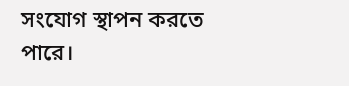সংযোগ স্থাপন করতে পারে।